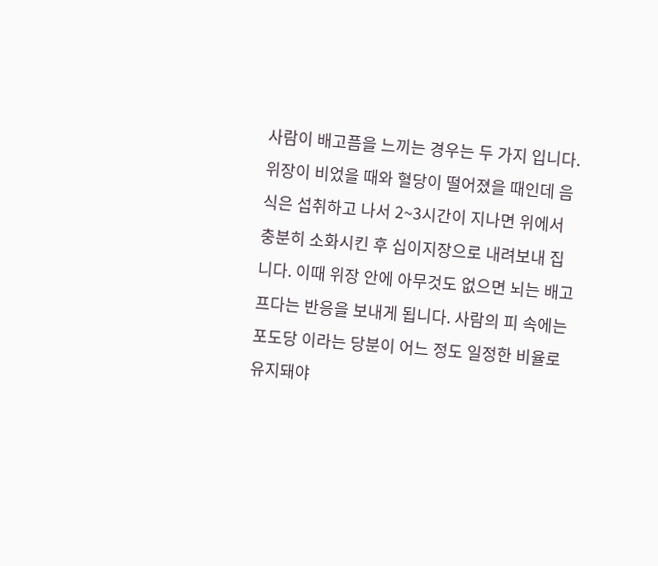사람이 배고픔을 느끼는 경우는 두 가지 입니다. 위장이 비었을 때와 혈당이 떨어졌을 때인데 음식은 섭취하고 나서 2~3시간이 지나면 위에서 충분히 소화시킨 후 십이지장으로 내려보내 집니다. 이때 위장 안에 아무것도 없으면 뇌는 배고프다는 반응을 보내게 됩니다. 사람의 피 속에는 포도당 이라는 당분이 어느 정도 일정한 비율로 유지돼야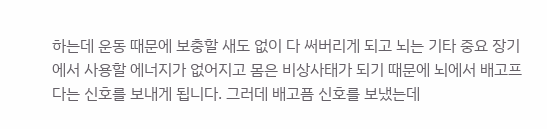하는데 운동 때문에 보충할 새도 없이 다 써버리게 되고 뇌는 기타 중요 장기에서 사용할 에너지가 없어지고 몸은 비상사태가 되기 때문에 뇌에서 배고프다는 신호를 보내게 됩니다. 그러데 배고픔 신호를 보냈는데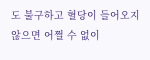도 불구하고 혈당이 들어오지 않으면 어쩔 수 없이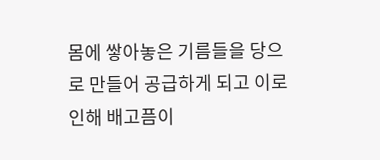몸에 쌓아놓은 기름들을 당으로 만들어 공급하게 되고 이로 인해 배고픔이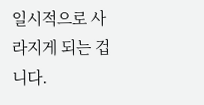일시적으로 사라지게 되는 겁니다.